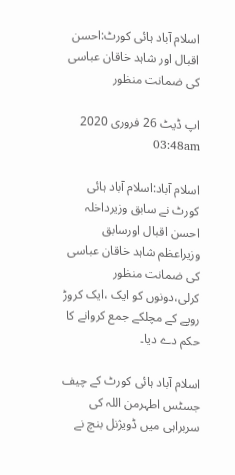اسلام آباد ہائی کورٹ:احسن اقبال اور شاہد خاقان عباسی کی ضمانت منظور

اپ ڈیٹ 26 فروری 2020 03:48am

اسلام آباد:اسلام آباد ہائی کورٹ نے سابق وزیرداخلہ احسن اقبال اورسابق وزیراعظم شاہد خاقان عباسی کی ضمانت منظور کرلی،دونوں کو ایک ،ایک کروڑ روپے کے مچلکے جمع کروانے کا حکم دے دیا۔

اسلام آباد ہائی کورٹ کے چیف جسٹس اطہرمن اللہ کی سربراہی میں ڈویژنل بنچ نے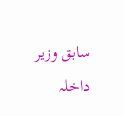سابق وزیر داخلہ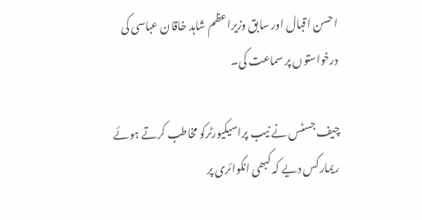احسن اقبال اور سابق وزیراعظم شاہد خاقان عباسی کی درخواستوں پر سماعت کی۔

چیف جسٹس نے نیب پراسیکیورٹرکو مخاطب کرتے ہوئے ریمارکس دیے کہ کبھی انکوائری پر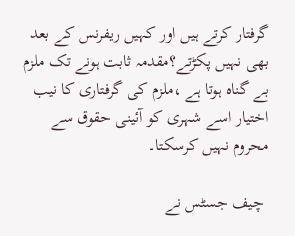گرفتار کرتے ہیں اور کہیں ریفرنس کے بعد بھی نہیں پکڑتے؟مقدمہ ثابت ہونے تک ملزم بے گناہ ہوتا ہے ،ملزم کی گرفتاری کا نیب اختیار اسے شہری کو آئینی حقوق سے محروم نہیں کرسکتا۔

 چیف جسٹس نے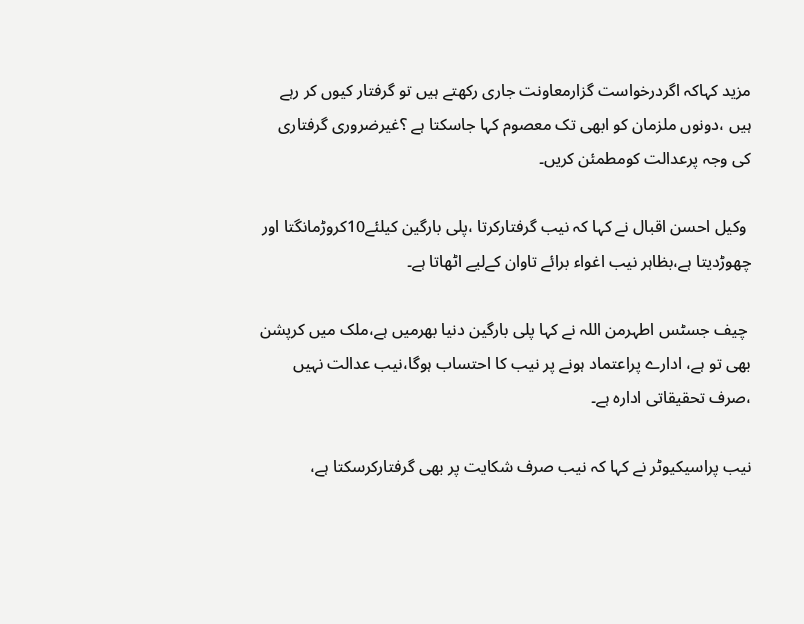مزید کہاکہ اگردرخواست گزارمعاونت جاری رکھتے ہیں تو گرفتار کیوں کر رہے ہیں ،دونوں ملزمان کو ابھی تک معصوم کہا جاسکتا ہے ؟غیرضروری گرفتاری کی وجہ پرعدالت کومطمئن کریں۔

 وکیل احسن اقبال نے کہا کہ نیب گرفتارکرتا ،پلی بارگین کیلئے10کروڑمانگتا اور چھوڑدیتا ہے،بظاہر نیب اغواء برائے تاوان کےلیے اٹھاتا ہے۔

 چیف جسٹس اطہرمن اللہ نے کہا پلی بارگین دنیا بھرمیں ہے،ملک میں کرپشن بھی تو ہے، ادارے پراعتماد ہونے پر نیب کا احتساب ہوگا،نیب عدالت نہیں ،صرف تحقیقاتی ادارہ ہے۔

نیب پراسیکیوٹر نے کہا کہ نیب صرف شکایت پر بھی گرفتارکرسکتا ہے،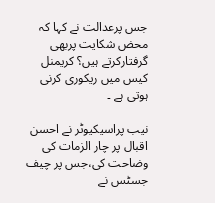جس پرعدالت نے کہا کہ محض شکایت پربھی گرفتارکرتے ہیں؟ کریمنل کیس میں ریکوری کرنی ہوتی ہے ۔

نیب پراسیکیوٹر نے احسن اقبال پر چار الزمات کی وضاحت کی،جس پر چیف جسٹس نے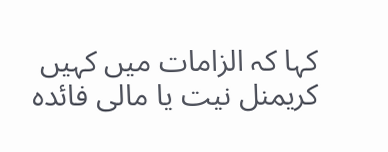کہا کہ الزامات میں کہیں کریمنل نیت یا مالی فائدہ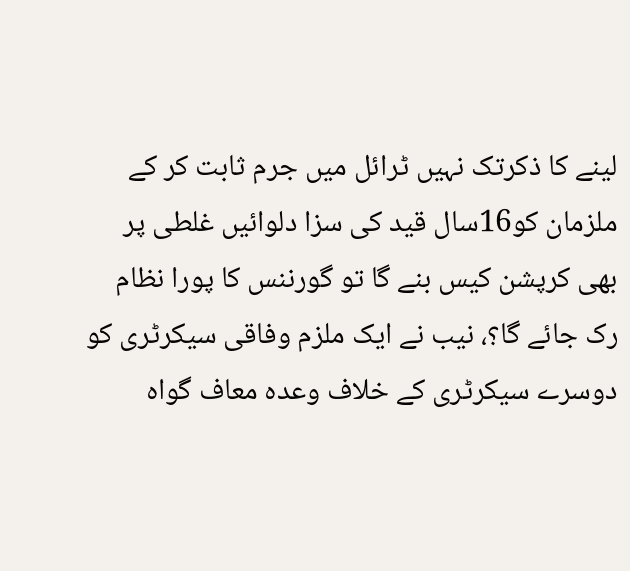لینے کا ذکرتک نہیں ٹرائل میں جرم ثابت کر کے ملزمان کو16سال قید کی سزا دلوائیں غلطی پر بھی کرپشن کیس بنے گا تو گورننس کا پورا نظام رک جائے گا؟، نیب نے ایک ملزم وفاقی سیکرٹری کو دوسرے سیکرٹری کے خلاف وعدہ معاف گواہ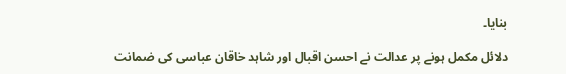بنایا۔

دلائل مکمل ہونے پر عدالت نے احسن اقبال اور شاہد خاقان عباسی کی ضمانت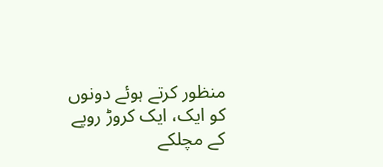منظور کرتے ہوئے دونوں کو ایک، ایک کروڑ روپے کے مچلکے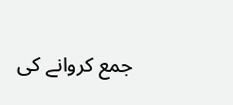جمع کروانے کی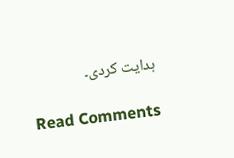ہدایت کردی۔

Read Comments